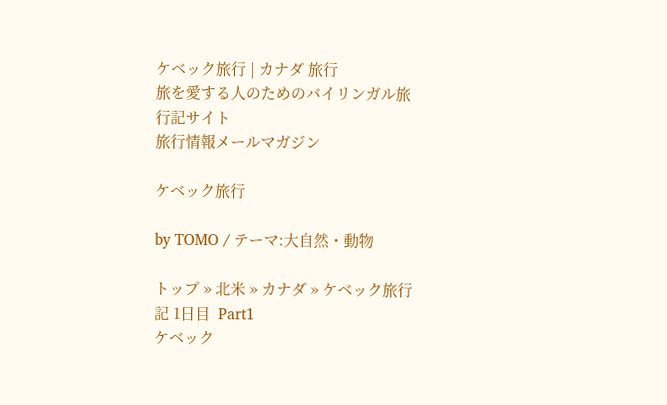ケベック旅行 | カナダ 旅行
旅を愛する人のためのバイリンガル旅行記サイト
旅行情報メールマガジン

ケベック旅行

by TOMO / テーマ:大自然・動物

トップ » 北米 » カナダ » ケベック旅行記 1日目  Part1
ケベック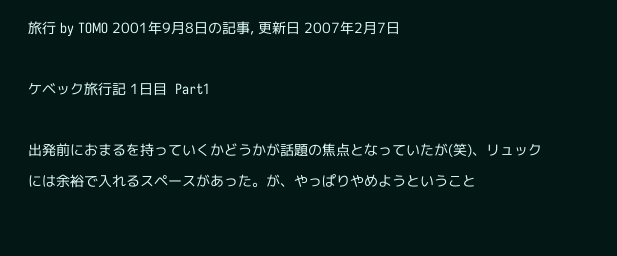旅行 by TOMO 2001年9月8日の記事, 更新日 2007年2月7日

ケベック旅行記 1日目  Part1

出発前におまるを持っていくかどうかが話題の焦点となっていたが(笑)、リュックには余裕で入れるスペースがあった。が、やっぱりやめようということ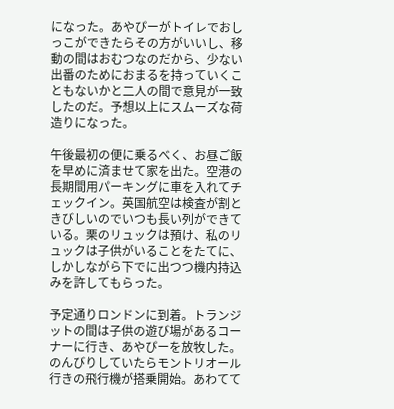になった。あやぴーがトイレでおしっこができたらその方がいいし、移動の間はおむつなのだから、少ない出番のためにおまるを持っていくこともないかと二人の間で意見が一致したのだ。予想以上にスムーズな荷造りになった。

午後最初の便に乗るべく、お昼ご飯を早めに済ませて家を出た。空港の長期間用パーキングに車を入れてチェックイン。英国航空は検査が割ときびしいのでいつも長い列ができている。栗のリュックは預け、私のリュックは子供がいることをたてに、しかしながら下でに出つつ機内持込みを許してもらった。

予定通りロンドンに到着。トランジットの間は子供の遊び場があるコーナーに行き、あやぴーを放牧した。のんびりしていたらモントリオール行きの飛行機が搭乗開始。あわてて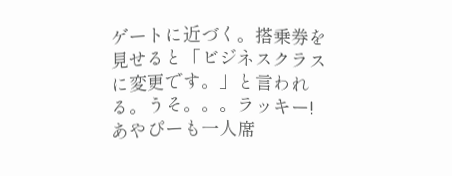ゲートに近づく。搭乗券を見せると「ビジネスクラスに変更です。」と言われる。うそ。。。ラッキー!あやぴーも一人席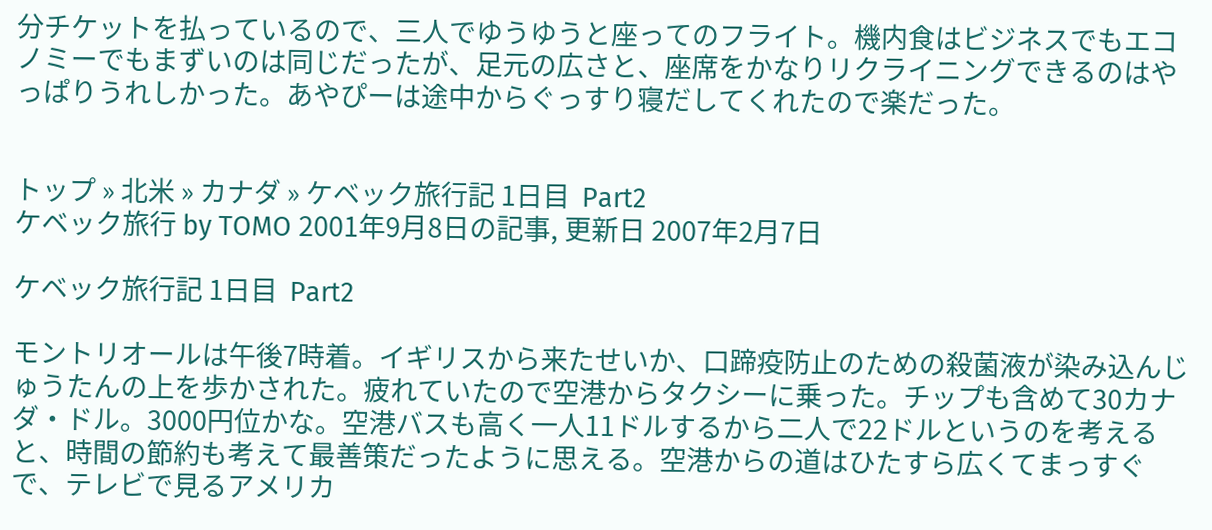分チケットを払っているので、三人でゆうゆうと座ってのフライト。機内食はビジネスでもエコノミーでもまずいのは同じだったが、足元の広さと、座席をかなりリクライニングできるのはやっぱりうれしかった。あやぴーは途中からぐっすり寝だしてくれたので楽だった。


トップ » 北米 » カナダ » ケベック旅行記 1日目  Part2
ケベック旅行 by TOMO 2001年9月8日の記事, 更新日 2007年2月7日

ケベック旅行記 1日目  Part2

モントリオールは午後7時着。イギリスから来たせいか、口蹄疫防止のための殺菌液が染み込んじゅうたんの上を歩かされた。疲れていたので空港からタクシーに乗った。チップも含めて30カナダ・ドル。3000円位かな。空港バスも高く一人11ドルするから二人で22ドルというのを考えると、時間の節約も考えて最善策だったように思える。空港からの道はひたすら広くてまっすぐで、テレビで見るアメリカ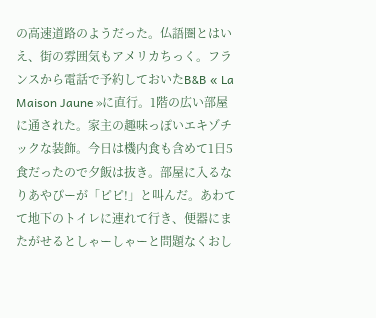の高速道路のようだった。仏語圏とはいえ、街の雰囲気もアメリカちっく。フランスから電話で予約しておいたB&B « La Maison Jaune »に直行。1階の広い部屋に通された。家主の趣味っぽいエキゾチックな装飾。今日は機内食も含めて1日5食だったので夕飯は抜き。部屋に入るなりあやぴーが「ピピ!」と叫んだ。あわてて地下のトイレに連れて行き、便器にまたがせるとしゃーしゃーと問題なくおし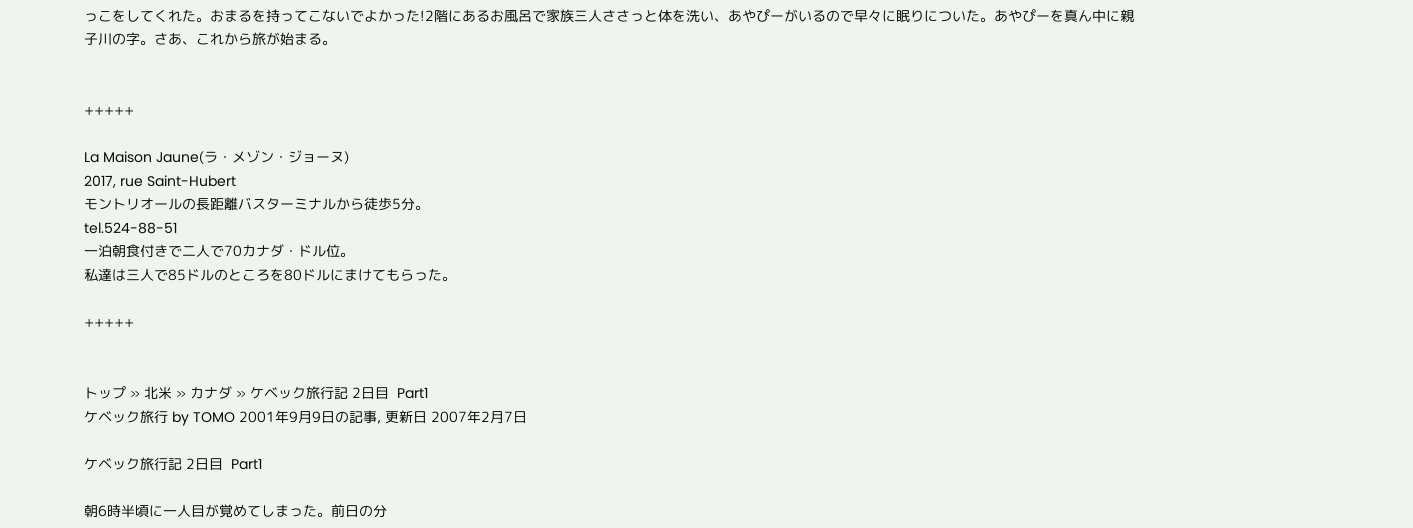っこをしてくれた。おまるを持ってこないでよかった!2階にあるお風呂で家族三人ささっと体を洗い、あやぴーがいるので早々に眠りについた。あやぴーを真ん中に親子川の字。さあ、これから旅が始まる。


+++++

La Maison Jaune(ラ・メゾン・ジョーヌ)
2017, rue Saint-Hubert
モントリオールの長距離バスターミナルから徒歩5分。
tel.524-88-51
一泊朝食付きで二人で70カナダ・ドル位。
私達は三人で85ドルのところを80ドルにまけてもらった。

+++++


トップ » 北米 » カナダ » ケベック旅行記 2日目  Part1
ケベック旅行 by TOMO 2001年9月9日の記事, 更新日 2007年2月7日

ケベック旅行記 2日目  Part1

朝6時半頃に一人目が覚めてしまった。前日の分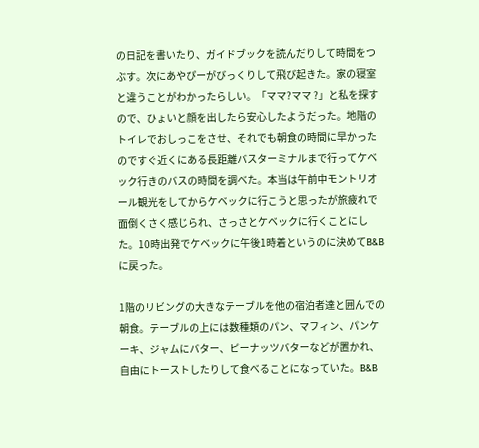の日記を書いたり、ガイドブックを読んだりして時間をつぶす。次にあやぴーがびっくりして飛び起きた。家の寝室と違うことがわかったらしい。「ママ?ママ ?」と私を探すので、ひょいと顔を出したら安心したようだった。地階のトイレでおしっこをさせ、それでも朝食の時間に早かったのですぐ近くにある長距離バスターミナルまで行ってケベック行きのバスの時間を調べた。本当は午前中モントリオール観光をしてからケベックに行こうと思ったが旅疲れで面倒くさく感じられ、さっさとケベックに行くことにした。10時出発でケベックに午後1時着というのに決めてB&Bに戻った。

1階のリビングの大きなテーブルを他の宿泊者達と囲んでの朝食。テーブルの上には数種類のパン、マフィン、パンケーキ、ジャムにバター、ピーナッツバターなどが置かれ、自由にトーストしたりして食べることになっていた。B&B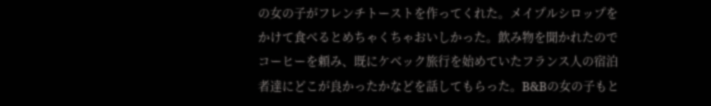の女の子がフレンチトーストを作ってくれた。メイプルシロップをかけて食べるとめちゃくちゃおいしかった。飲み物を聞かれたのでコーヒーを頼み、既にケベック旅行を始めていたフランス人の宿泊者達にどこが良かったかなどを話してもらった。B&Bの女の子もと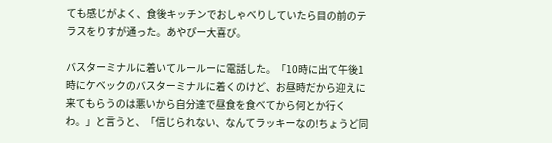ても感じがよく、食後キッチンでおしゃべりしていたら目の前のテラスをりすが通った。あやぴー大喜び。

バスターミナルに着いてルールーに電話した。「10時に出て午後1時にケベックのバスターミナルに着くのけど、お昼時だから迎えに来てもらうのは悪いから自分達で昼食を食べてから何とか行くわ。」と言うと、「信じられない、なんてラッキーなの!ちょうど同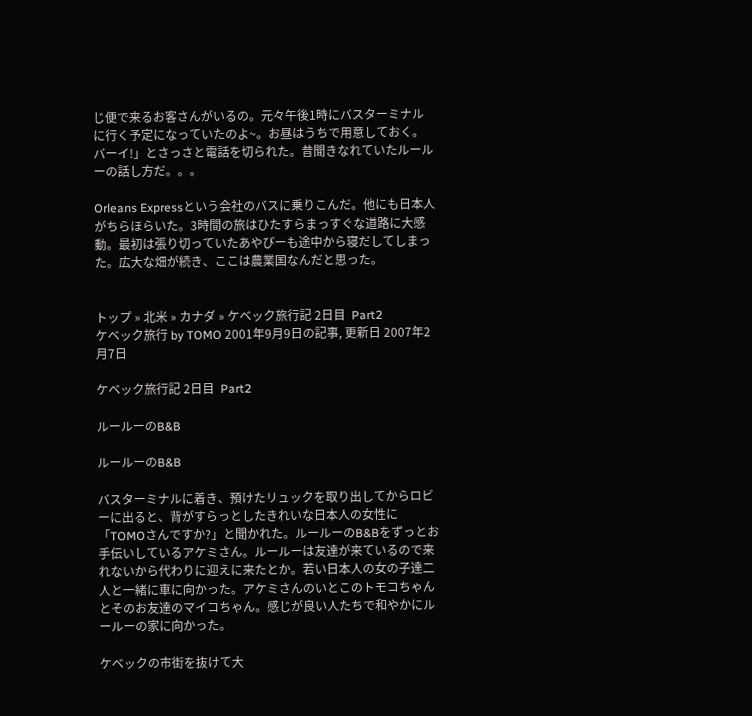じ便で来るお客さんがいるの。元々午後1時にバスターミナルに行く予定になっていたのよ~。お昼はうちで用意しておく。バーイ!」とさっさと電話を切られた。昔聞きなれていたルールーの話し方だ。。。

Orleans Expressという会社のバスに乗りこんだ。他にも日本人がちらほらいた。3時間の旅はひたすらまっすぐな道路に大感動。最初は張り切っていたあやぴーも途中から寝だしてしまった。広大な畑が続き、ここは農業国なんだと思った。


トップ » 北米 » カナダ » ケベック旅行記 2日目  Part2
ケベック旅行 by TOMO 2001年9月9日の記事, 更新日 2007年2月7日

ケベック旅行記 2日目  Part2

ルールーのB&B

ルールーのB&B

バスターミナルに着き、預けたリュックを取り出してからロビーに出ると、背がすらっとしたきれいな日本人の女性に「TOMOさんですか?」と聞かれた。ルールーのB&Bをずっとお手伝いしているアケミさん。ルールーは友達が来ているので来れないから代わりに迎えに来たとか。若い日本人の女の子達二人と一緒に車に向かった。アケミさんのいとこのトモコちゃんとそのお友達のマイコちゃん。感じが良い人たちで和やかにルールーの家に向かった。

ケベックの市街を抜けて大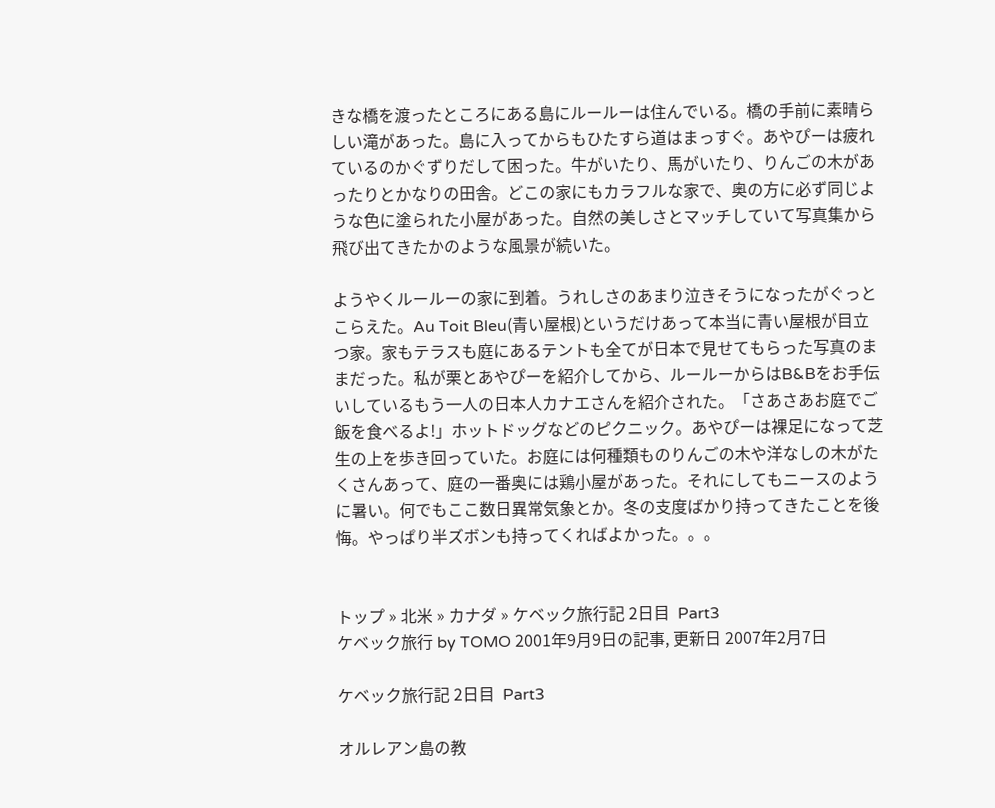きな橋を渡ったところにある島にルールーは住んでいる。橋の手前に素晴らしい滝があった。島に入ってからもひたすら道はまっすぐ。あやぴーは疲れているのかぐずりだして困った。牛がいたり、馬がいたり、りんごの木があったりとかなりの田舎。どこの家にもカラフルな家で、奥の方に必ず同じような色に塗られた小屋があった。自然の美しさとマッチしていて写真集から飛び出てきたかのような風景が続いた。

ようやくルールーの家に到着。うれしさのあまり泣きそうになったがぐっとこらえた。Au Toit Bleu(青い屋根)というだけあって本当に青い屋根が目立つ家。家もテラスも庭にあるテントも全てが日本で見せてもらった写真のままだった。私が栗とあやぴーを紹介してから、ルールーからはB&Bをお手伝いしているもう一人の日本人カナエさんを紹介された。「さあさあお庭でご飯を食べるよ!」ホットドッグなどのピクニック。あやぴーは裸足になって芝生の上を歩き回っていた。お庭には何種類ものりんごの木や洋なしの木がたくさんあって、庭の一番奥には鶏小屋があった。それにしてもニースのように暑い。何でもここ数日異常気象とか。冬の支度ばかり持ってきたことを後悔。やっぱり半ズボンも持ってくればよかった。。。


トップ » 北米 » カナダ » ケベック旅行記 2日目  Part3
ケベック旅行 by TOMO 2001年9月9日の記事, 更新日 2007年2月7日

ケベック旅行記 2日目  Part3

オルレアン島の教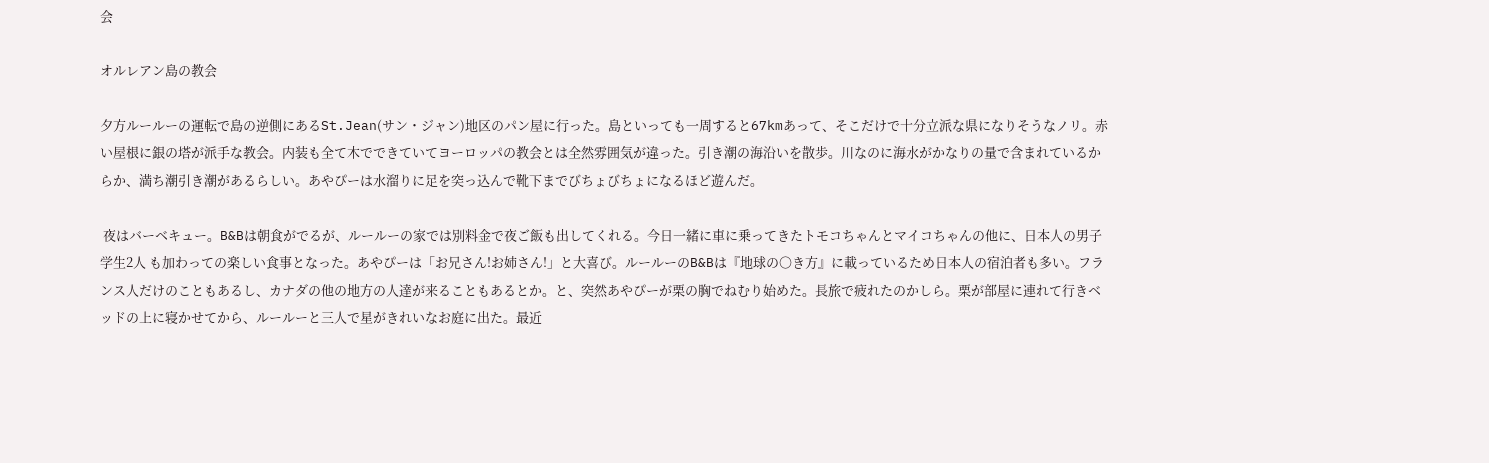会

オルレアン島の教会

夕方ルールーの運転で島の逆側にあるSt.Jean(サン・ジャン)地区のパン屋に行った。島といっても一周すると67kmあって、そこだけで十分立派な県になりそうなノリ。赤い屋根に銀の塔が派手な教会。内装も全て木でできていてヨーロッパの教会とは全然雰囲気が違った。引き潮の海沿いを散歩。川なのに海水がかなりの量で含まれているからか、満ち潮引き潮があるらしい。あやぴーは水溜りに足を突っ込んで靴下までびちょびちょになるほど遊んだ。

 夜はバーベキュー。B&Bは朝食がでるが、ルールーの家では別料金で夜ご飯も出してくれる。今日一緒に車に乗ってきたトモコちゃんとマイコちゃんの他に、日本人の男子学生2人 も加わっての楽しい食事となった。あやぴーは「お兄さん!お姉さん!」と大喜び。ルールーのB&Bは『地球の〇き方』に載っているため日本人の宿泊者も多い。フランス人だけのこともあるし、カナダの他の地方の人達が来ることもあるとか。と、突然あやぴーが栗の胸でねむり始めた。長旅で疲れたのかしら。栗が部屋に連れて行きベッドの上に寝かせてから、ルールーと三人で星がきれいなお庭に出た。最近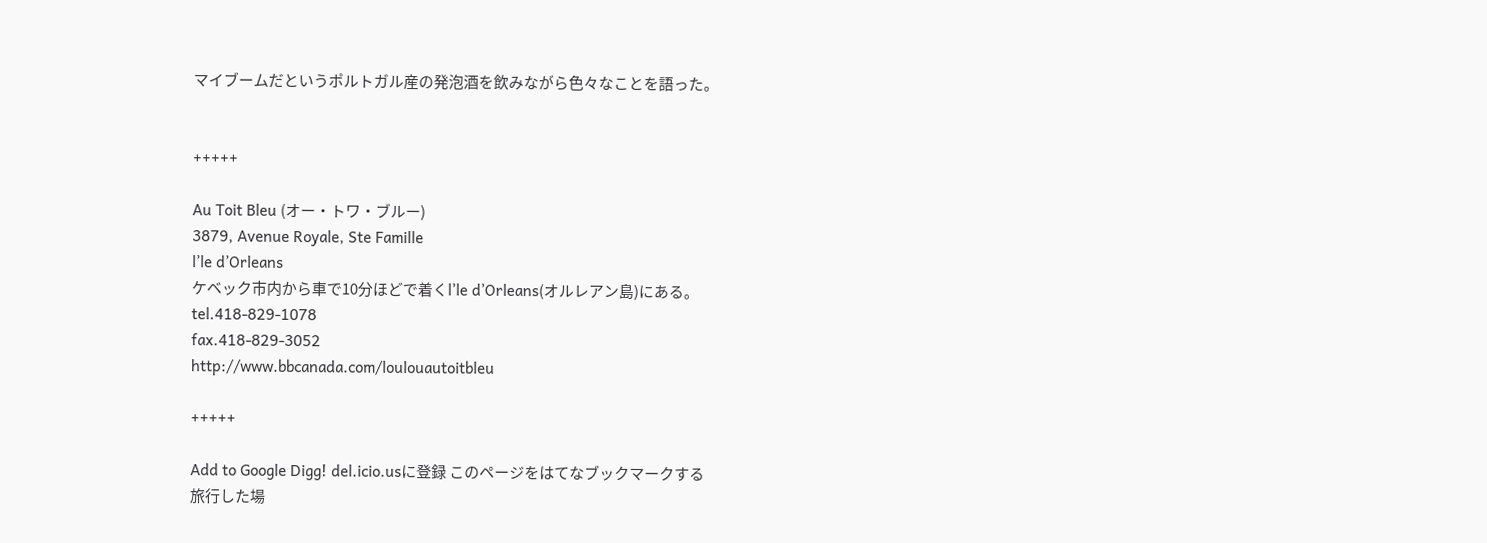マイブームだというポルトガル産の発泡酒を飲みながら色々なことを語った。


+++++

Au Toit Bleu (オー・トワ・ブルー)
3879, Avenue Royale, Ste Famille
l’le d’Orleans
ケベック市内から車で10分ほどで着くl’le d’Orleans(オルレアン島)にある。
tel.418-829-1078
fax.418-829-3052
http://www.bbcanada.com/loulouautoitbleu

+++++

Add to Google Digg! del.icio.usに登録 このページをはてなブックマークする
旅行した場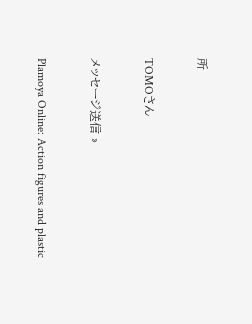所

TOMOさん

メッセージ送信 »

Plamoya Online: Action figures and plastic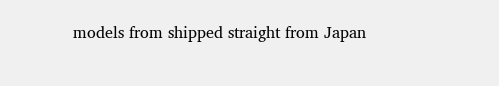models from shipped straight from Japan